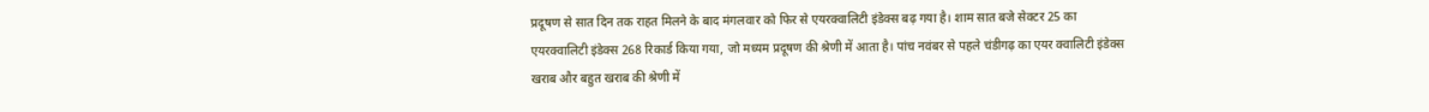प्रदूषण से सात दिन तक राहत मिलने के बाद मंगलवार को फिर से एयरक्वालिटी इंडेक्स बढ़ गया है। शाम सात बजे सेक्टर 25 का एयरक्वालिटी इंडेक्स 268 रिकार्ड किया गया, जो मध्यम प्रदूषण की श्रेणी में आता है। पांच नवंबर से पहले चंडीगढ़ का एयर क्वालिटी इंडेक्स खराब और बहुत खराब की श्रेणी में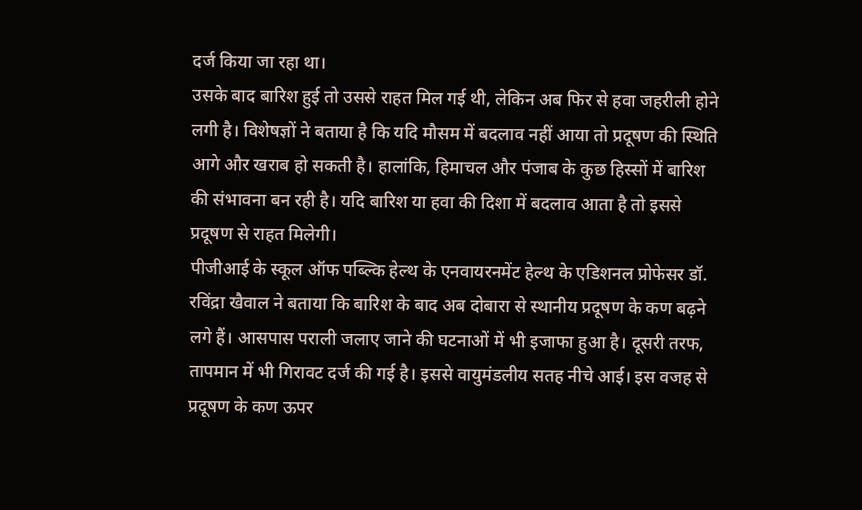दर्ज किया जा रहा था।
उसके बाद बारिश हुई तो उससे राहत मिल गई थी, लेकिन अब फिर से हवा जहरीली होने लगी है। विशेषज्ञों ने बताया है कि यदि मौसम में बदलाव नहीं आया तो प्रदूषण की स्थिति आगे और खराब हो सकती है। हालांकि, हिमाचल और पंजाब के कुछ हिस्सों में बारिश की संभावना बन रही है। यदि बारिश या हवा की दिशा में बदलाव आता है तो इससे प्रदूषण से राहत मिलेगी।
पीजीआई के स्कूल ऑफ पब्ल्कि हेल्थ के एनवायरनमेंट हेल्थ के एडिशनल प्रोफेसर डॉ. रविंद्रा खैवाल ने बताया कि बारिश के बाद अब दोबारा से स्थानीय प्रदूषण के कण बढ़ने लगे हैं। आसपास पराली जलाए जाने की घटनाओं में भी इजाफा हुआ है। दूसरी तरफ, तापमान में भी गिरावट दर्ज की गई है। इससे वायुमंडलीय सतह नीचे आई। इस वजह से प्रदूषण के कण ऊपर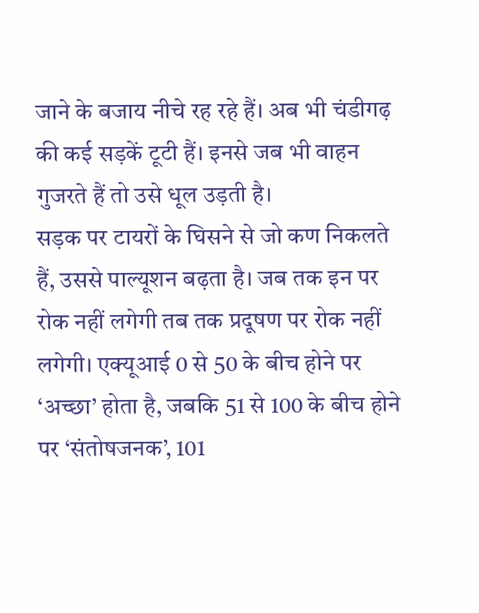जाने के बजाय नीचे रह रहे हैं। अब भी चंडीगढ़ की कई सड़कें टूटी हैं। इनसे जब भी वाहन गुजरते हैं तो उसे धूल उड़ती है।
सड़क पर टायरों के घिसने से जो कण निकलते हैं, उससे पाल्यूशन बढ़ता है। जब तक इन पर रोक नहीं लगेगी तब तक प्रदूषण पर रोक नहीं लगेगी। एक्यूआई 0 से 50 के बीच होने पर ‘अच्छा’ होता है, जबकि 51 से 100 के बीच होने पर ‘संतोषजनक’, 101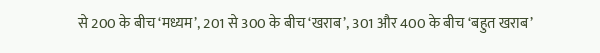से 200 के बीच ‘मध्यम’, 201 से 300 के बीच ‘खराब’, 301 और 400 के बीच ‘बहुत खराब’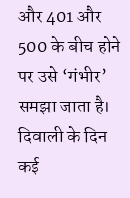और 401 और 500 के बीच होने पर उसे ‘गंभीर’ समझा जाता है। दिवाली के दिन कई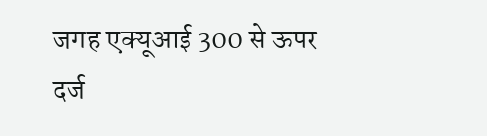जगह एक्यूआई 300 से ऊपर दर्ज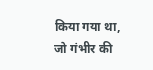किया गया था, जो गंभीर की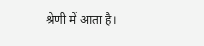श्रेणी में आता है।